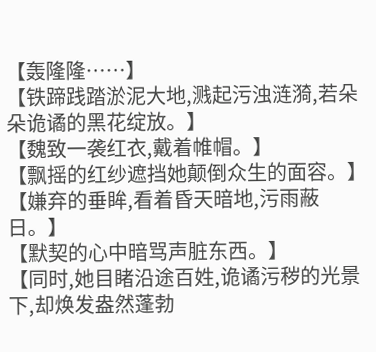【轰隆隆……】
【铁蹄践踏淤泥大地,溅起污浊涟漪,若朵朵诡谲的黑花绽放。】
【魏致一袭红衣,戴着帷帽。】
【飘摇的红纱遮挡她颠倒众生的面容。】
【嫌弃的垂眸,看着昏天暗地,污雨蔽日。】
【默契的心中暗骂声脏东西。】
【同时,她目睹沿途百姓,诡谲污秽的光景下,却焕发盎然蓬勃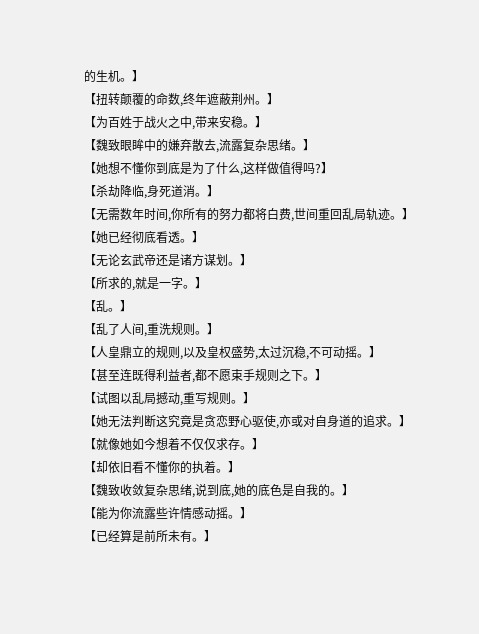的生机。】
【扭转颠覆的命数,终年遮蔽荆州。】
【为百姓于战火之中,带来安稳。】
【魏致眼眸中的嫌弃散去,流露复杂思绪。】
【她想不懂你到底是为了什么,这样做值得吗?】
【杀劫降临,身死道消。】
【无需数年时间,你所有的努力都将白费,世间重回乱局轨迹。】
【她已经彻底看透。】
【无论玄武帝还是诸方谋划。】
【所求的,就是一字。】
【乱。】
【乱了人间,重洗规则。】
【人皇鼎立的规则,以及皇权盛势,太过沉稳,不可动摇。】
【甚至连既得利益者,都不愿束手规则之下。】
【试图以乱局撼动,重写规则。】
【她无法判断这究竟是贪恋野心驱使,亦或对自身道的追求。】
【就像她如今想着不仅仅求存。】
【却依旧看不懂你的执着。】
【魏致收敛复杂思绪,说到底,她的底色是自我的。】
【能为你流露些许情感动摇。】
【已经算是前所未有。】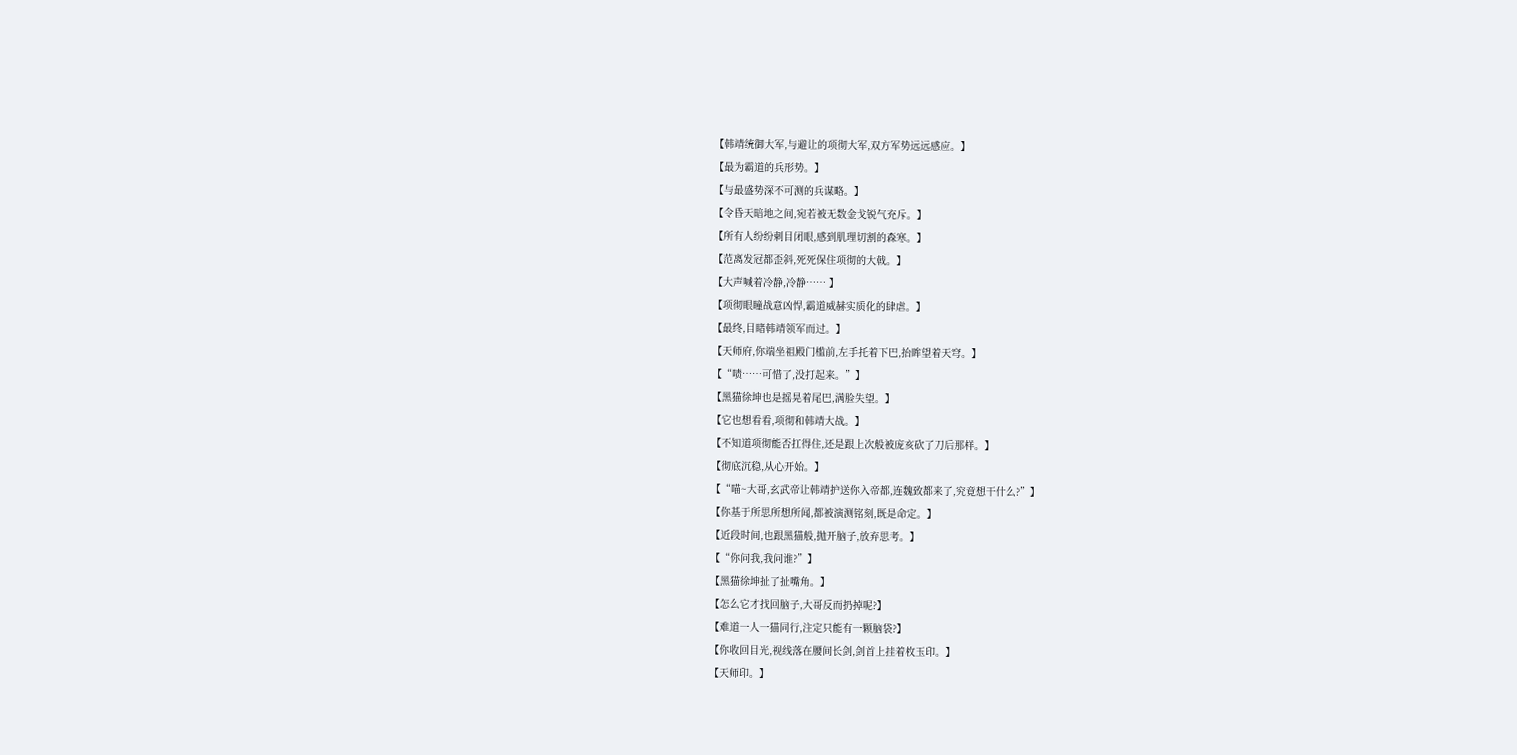【韩靖统御大军,与避让的项彻大军,双方军势远远感应。】
【最为霸道的兵形势。】
【与最盛势深不可测的兵谋略。】
【令昏天暗地之间,宛若被无数金戈锐气充斥。】
【所有人纷纷刺目闭眼,感到肌理切割的森寒。】
【范离发冠都歪斜,死死保住项彻的大戟。】
【大声喊着冷静,冷静…… 】
【项彻眼瞳战意凶悍,霸道威赫实质化的肆虐。】
【最终,目睹韩靖领军而过。】
【天师府,你端坐祖殿门槛前,左手托着下巴,抬眸望着天穹。】
【“啧……可惜了,没打起来。”】
【黑猫徐坤也是摇晃着尾巴,满脸失望。】
【它也想看看,项彻和韩靖大战。】
【不知道项彻能否扛得住,还是跟上次般被庞亥砍了刀后那样。】
【彻底沉稳,从心开始。】
【“喵~大哥,玄武帝让韩靖护送你入帝都,连魏致都来了,究竟想干什么?”】
【你基于所思所想所闻,都被演测铭刻,既是命定。】
【近段时间,也跟黑猫般,抛开脑子,放弃思考。】
【“你问我,我问谁?”】
【黑猫徐坤扯了扯嘴角。】
【怎么它才找回脑子,大哥反而扔掉呢?】
【难道一人一猫同行,注定只能有一颗脑袋?】
【你收回目光,视线落在腰间长剑,剑首上挂着枚玉印。】
【天师印。】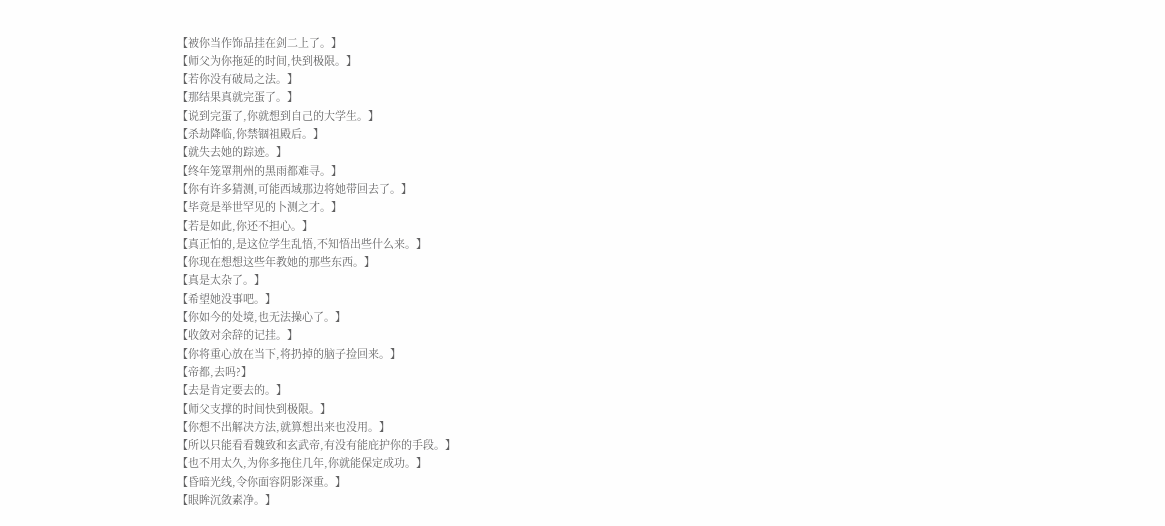【被你当作饰品挂在剑二上了。】
【师父为你拖延的时间,快到极限。】
【若你没有破局之法。】
【那结果真就完蛋了。】
【说到完蛋了,你就想到自己的大学生。】
【杀劫降临,你禁锢祖殿后。】
【就失去她的踪迹。】
【终年笼罩荆州的黑雨都难寻。】
【你有许多猜测,可能西域那边将她带回去了。】
【毕竟是举世罕见的卜测之才。】
【若是如此,你还不担心。】
【真正怕的,是这位学生乱悟,不知悟出些什么来。】
【你现在想想这些年教她的那些东西。】
【真是太杂了。】
【希望她没事吧。】
【你如今的处境,也无法操心了。】
【收敛对余辞的记挂。】
【你将重心放在当下,将扔掉的脑子捡回来。】
【帝都,去吗?】
【去是肯定要去的。】
【师父支撑的时间快到极限。】
【你想不出解决方法,就算想出来也没用。】
【所以只能看看魏致和玄武帝,有没有能庇护你的手段。】
【也不用太久,为你多拖住几年,你就能保定成功。】
【昏暗光线,令你面容阴影深重。】
【眼眸沉敛素净。】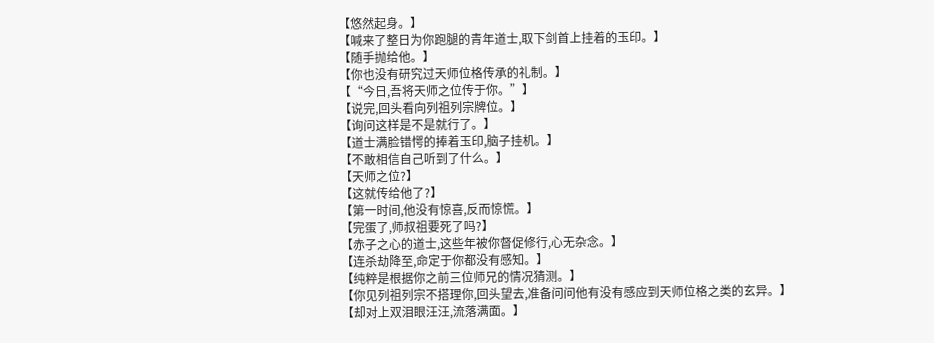【悠然起身。】
【喊来了整日为你跑腿的青年道士,取下剑首上挂着的玉印。】
【随手抛给他。】
【你也没有研究过天师位格传承的礼制。】
【“今日,吾将天师之位传于你。”】
【说完,回头看向列祖列宗牌位。】
【询问这样是不是就行了。】
【道士满脸错愕的捧着玉印,脑子挂机。】
【不敢相信自己听到了什么。】
【天师之位?】
【这就传给他了?】
【第一时间,他没有惊喜,反而惊慌。】
【完蛋了,师叔祖要死了吗?】
【赤子之心的道士,这些年被你督促修行,心无杂念。】
【连杀劫降至,命定于你都没有感知。】
【纯粹是根据你之前三位师兄的情况猜测。】
【你见列祖列宗不搭理你,回头望去,准备问问他有没有感应到天师位格之类的玄异。】
【却对上双泪眼汪汪,流落满面。】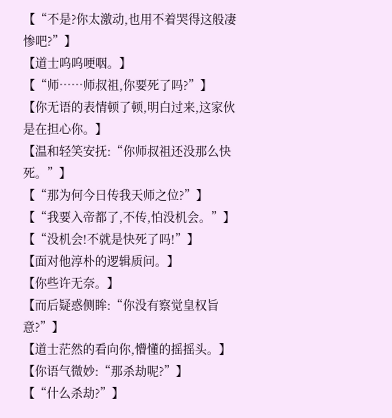【“不是?你太激动,也用不着哭得这般凄惨吧?”】
【道士呜呜哽咽。】
【“师……师叔祖,你要死了吗?”】
【你无语的表情顿了顿,明白过来,这家伙是在担心你。】
【温和轻笑安抚:“你师叔祖还没那么快死。”】
【“那为何今日传我天师之位?”】
【“我要入帝都了,不传,怕没机会。”】
【“没机会!不就是快死了吗!”】
【面对他淳朴的逻辑质问。】
【你些许无奈。】
【而后疑惑侧眸:“你没有察觉皇权旨意?”】
【道士茫然的看向你,懵懂的摇摇头。】
【你语气微妙:“那杀劫呢?”】
【“什么杀劫?”】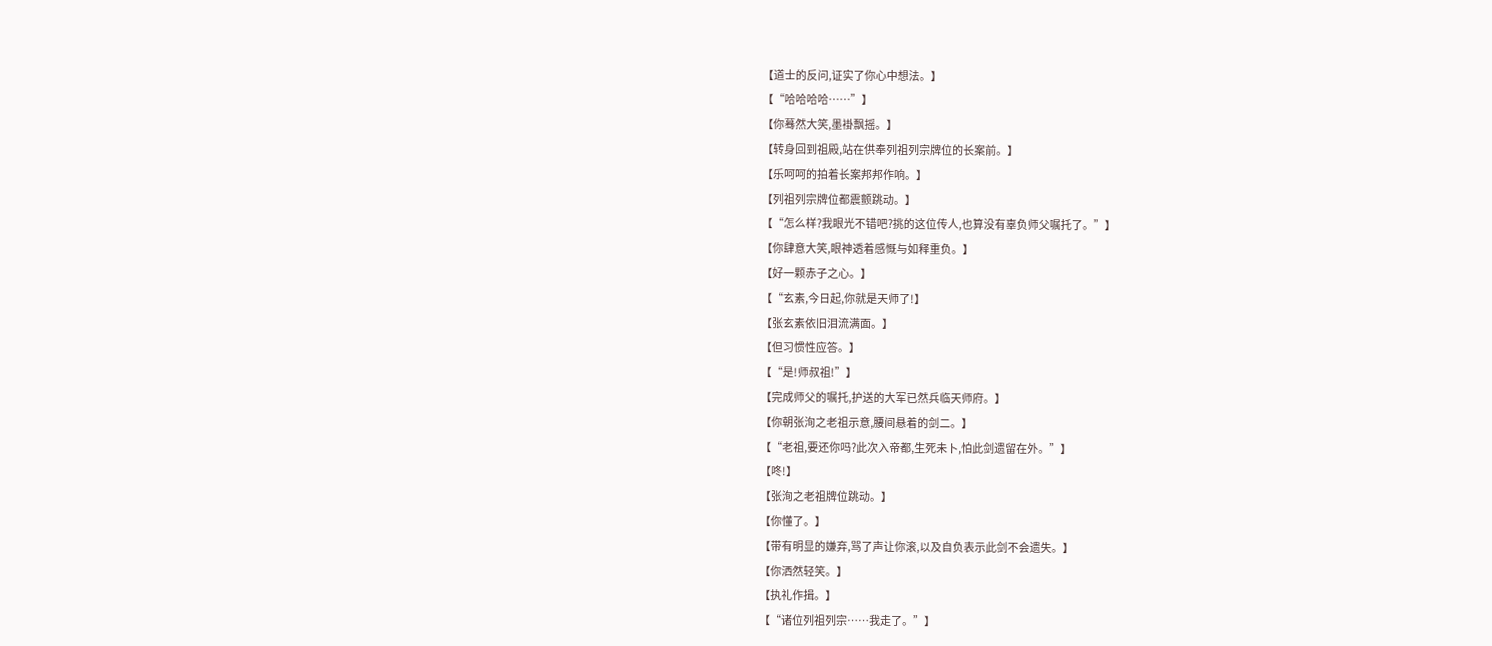【道士的反问,证实了你心中想法。】
【“哈哈哈哈……”】
【你蓦然大笑,墨褂飘摇。】
【转身回到祖殿,站在供奉列祖列宗牌位的长案前。】
【乐呵呵的拍着长案邦邦作响。】
【列祖列宗牌位都震颤跳动。】
【“怎么样?我眼光不错吧?挑的这位传人,也算没有辜负师父嘱托了。”】
【你肆意大笑,眼神透着感慨与如释重负。】
【好一颗赤子之心。】
【“玄素,今日起,你就是天师了!】
【张玄素依旧泪流满面。】
【但习惯性应答。】
【“是!师叔祖!”】
【完成师父的嘱托,护送的大军已然兵临天师府。】
【你朝张洵之老祖示意,腰间悬着的剑二。】
【“老祖,要还你吗?此次入帝都,生死未卜,怕此剑遗留在外。”】
【咚!】
【张洵之老祖牌位跳动。】
【你懂了。】
【带有明显的嫌弃,骂了声让你滚,以及自负表示此剑不会遗失。】
【你洒然轻笑。】
【执礼作揖。】
【“诸位列祖列宗……我走了。”】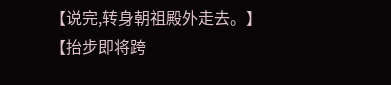【说完,转身朝祖殿外走去。】
【抬步即将跨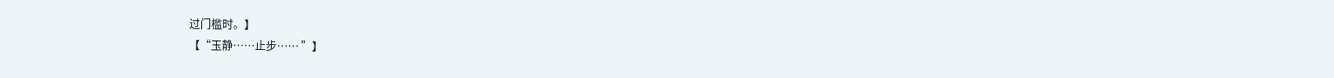过门槛时。】
【“玉静……止步…… ”】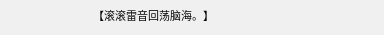【滚滚雷音回荡脑海。】